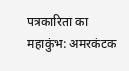पत्रकारिता का महाकुंभ: अमरकंटक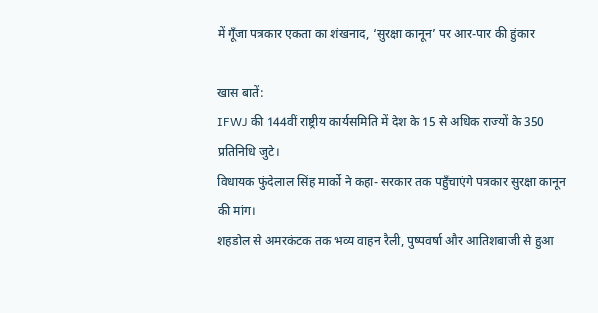में गूँजा पत्रकार एकता का शंखनाद, ‘सुरक्षा कानून’ पर आर-पार की हुंकार

खास बातें:
IFWJ की 144वीं राष्ट्रीय कार्यसमिति में देश के 15 से अधिक राज्यों के 350 प्रतिनिधि जुटे।
विधायक फुंदेलाल सिंह मार्को ने कहा- सरकार तक पहुँचाएंगे पत्रकार सुरक्षा कानून की मांग।
शहडोल से अमरकंटक तक भव्य वाहन रैली, पुष्पवर्षा और आतिशबाजी से हुआ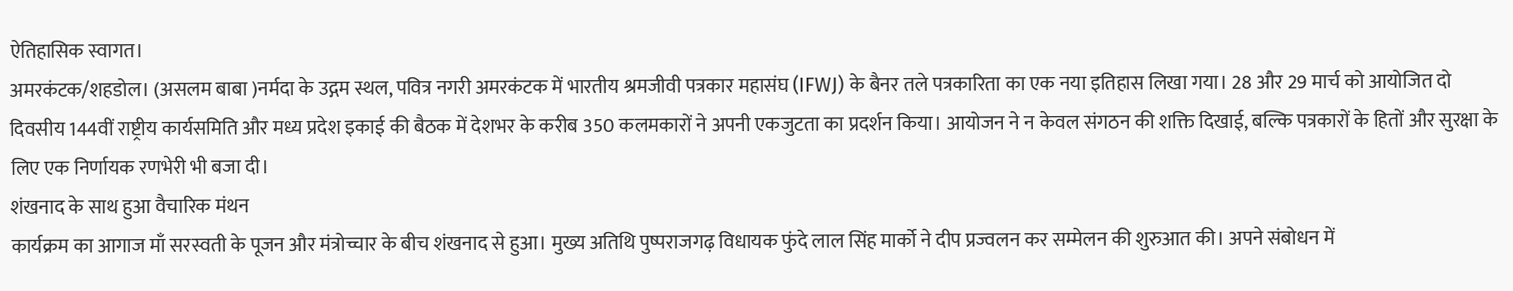ऐतिहासिक स्वागत।
अमरकंटक/शहडोल। (असलम बाबा )नर्मदा के उद्गम स्थल, पवित्र नगरी अमरकंटक में भारतीय श्रमजीवी पत्रकार महासंघ (IFWJ) के बैनर तले पत्रकारिता का एक नया इतिहास लिखा गया। 28 और 29 मार्च को आयोजित दो दिवसीय 144वीं राष्ट्रीय कार्यसमिति और मध्य प्रदेश इकाई की बैठक में देशभर के करीब 350 कलमकारों ने अपनी एकजुटता का प्रदर्शन किया। आयोजन ने न केवल संगठन की शक्ति दिखाई, बल्कि पत्रकारों के हितों और सुरक्षा के लिए एक निर्णायक रणभेरी भी बजा दी।
शंखनाद के साथ हुआ वैचारिक मंथन
कार्यक्रम का आगाज माँ सरस्वती के पूजन और मंत्रोच्चार के बीच शंखनाद से हुआ। मुख्य अतिथि पुष्पराजगढ़ विधायक फुंदे लाल सिंह मार्को ने दीप प्रज्वलन कर सम्मेलन की शुरुआत की। अपने संबोधन में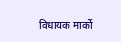विधायक मार्को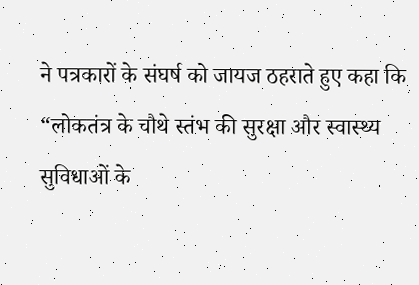ने पत्रकारों के संघर्ष को जायज ठहराते हुए कहा कि “लोकतंत्र के चौथे स्तंभ की सुरक्षा और स्वास्थ्य सुविधाओं के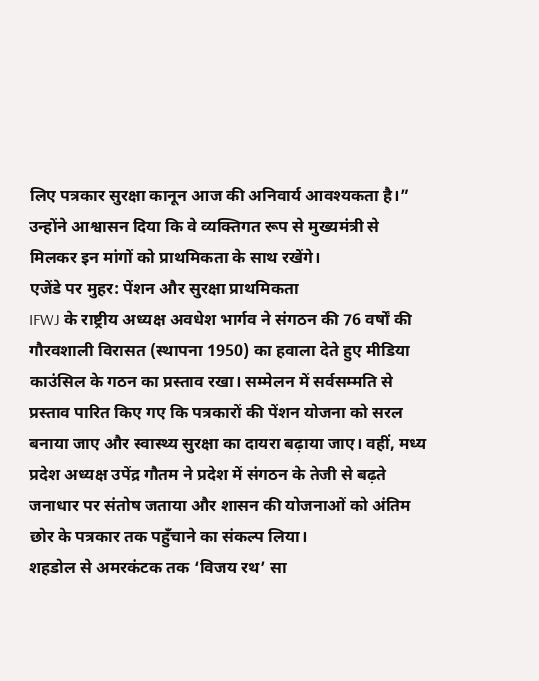लिए पत्रकार सुरक्षा कानून आज की अनिवार्य आवश्यकता है।” उन्होंने आश्वासन दिया कि वे व्यक्तिगत रूप से मुख्यमंत्री से मिलकर इन मांगों को प्राथमिकता के साथ रखेंगे।
एजेंडे पर मुहर: पेंशन और सुरक्षा प्राथमिकता
IFWJ के राष्ट्रीय अध्यक्ष अवधेश भार्गव ने संगठन की 76 वर्षों की गौरवशाली विरासत (स्थापना 1950) का हवाला देते हुए मीडिया काउंसिल के गठन का प्रस्ताव रखा। सम्मेलन में सर्वसम्मति से प्रस्ताव पारित किए गए कि पत्रकारों की पेंशन योजना को सरल बनाया जाए और स्वास्थ्य सुरक्षा का दायरा बढ़ाया जाए। वहीं, मध्य प्रदेश अध्यक्ष उपेंद्र गौतम ने प्रदेश में संगठन के तेजी से बढ़ते जनाधार पर संतोष जताया और शासन की योजनाओं को अंतिम छोर के पत्रकार तक पहुँचाने का संकल्प लिया।
शहडोल से अमरकंटक तक ‘विजय रथ’ सा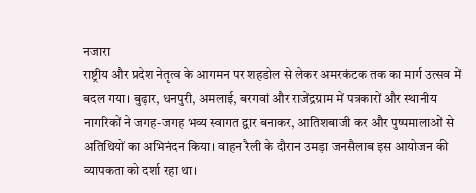नजारा
राष्ट्रीय और प्रदेश नेतृत्व के आगमन पर शहडोल से लेकर अमरकंटक तक का मार्ग उत्सव में बदल गया। बुढ़ार, धनपुरी, अमलाई, बरगवां और राजेंद्रग्राम में पत्रकारों और स्थानीय नागरिकों ने जगह-जगह भव्य स्वागत द्वार बनाकर, आतिशबाजी कर और पुष्पमालाओं से अतिथियों का अभिनंदन किया। वाहन रैली के दौरान उमड़ा जनसैलाब इस आयोजन की व्यापकता को दर्शा रहा था।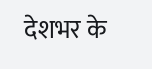देशभर के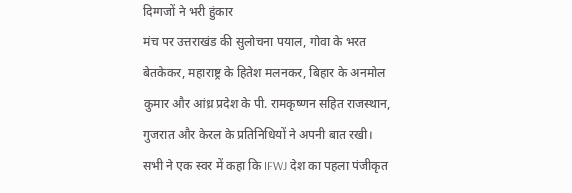दिग्गजों ने भरी हुंकार
मंच पर उत्तराखंड की सुलोचना पयाल, गोवा के भरत बेतकेकर, महाराष्ट्र के हितेश मलनकर, बिहार के अनमोल कुमार और आंध्र प्रदेश के पी. रामकृष्णन सहित राजस्थान, गुजरात और केरल के प्रतिनिधियों ने अपनी बात रखी। सभी ने एक स्वर में कहा कि IFWJ देश का पहला पंजीकृत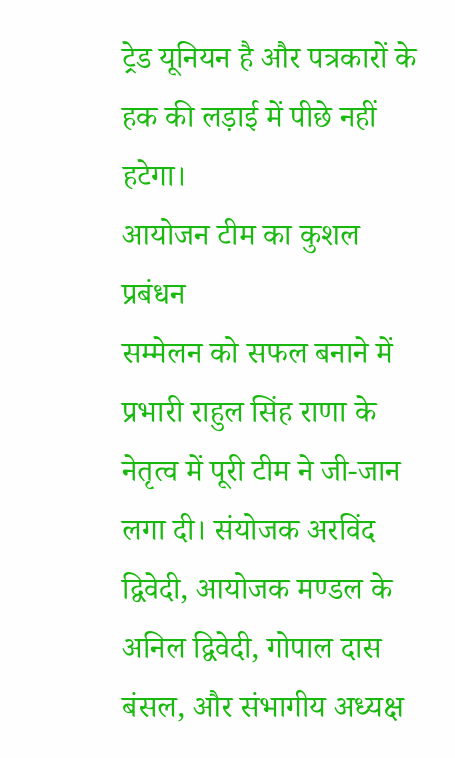ट्रेड यूनियन है और पत्रकारों के हक की लड़ाई में पीछे नहीं हटेगा।
आयोजन टीम का कुशल प्रबंधन
सम्मेलन को सफल बनाने में प्रभारी राहुल सिंह राणा के नेतृत्व में पूरी टीम ने जी-जान लगा दी। संयोजक अरविंद द्विवेदी, आयोजक मण्डल के अनिल द्विवेदी, गोपाल दास बंसल, और संभागीय अध्यक्ष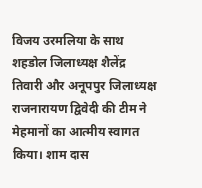विजय उरमलिया के साथ शहडोल जिलाध्यक्ष शैलेंद्र तिवारी और अनूपपुर जिलाध्यक्ष राजनारायण द्विवेदी की टीम ने मेहमानों का आत्मीय स्वागत किया। शाम दास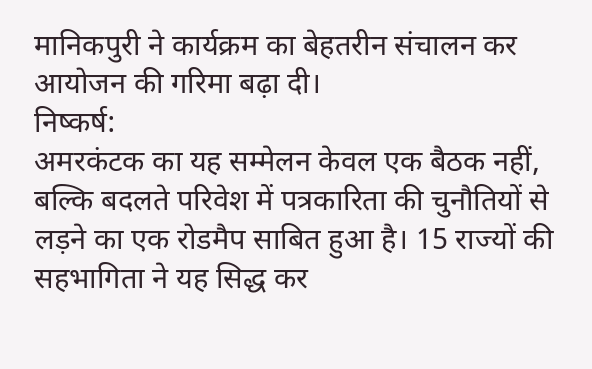मानिकपुरी ने कार्यक्रम का बेहतरीन संचालन कर आयोजन की गरिमा बढ़ा दी।
निष्कर्ष:
अमरकंटक का यह सम्मेलन केवल एक बैठक नहीं, बल्कि बदलते परिवेश में पत्रकारिता की चुनौतियों से लड़ने का एक रोडमैप साबित हुआ है। 15 राज्यों की सहभागिता ने यह सिद्ध कर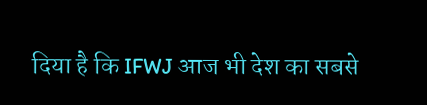दिया है कि IFWJ आज भी देश का सबसे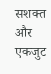सशक्त और एकजुट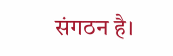संगठन है।